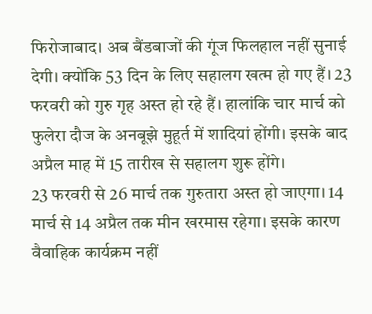फिरोजाबाद। अब बैंडबाजों की गूंज फिलहाल नहीं सुनाई देगी। क्योंकि 53 दिन के लिए सहालग खत्म हो गए हैं। 23 फरवरी को गुरु गृह अस्त हो रहे हैं। हालांकि चार मार्च को फुलेरा दौज के अनबूझे मुहूर्त में शादियां होंगी। इसके बाद अप्रैल माह में 15 तारीख से सहालग शुरू होंगे।
23 फरवरी से 26 मार्च तक गुरुतारा अस्त हो जाएगा। 14 मार्च से 14 अप्रैल तक मीन खरमास रहेगा। इसके कारण वैवाहिक कार्यक्रम नहीं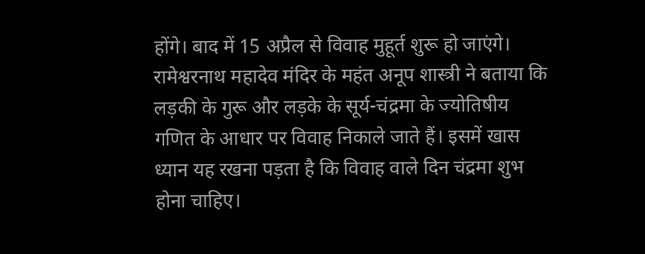होंगे। बाद में 15 अप्रैल से विवाह मुहूर्त शुरू हो जाएंगे। रामेश्वरनाथ महादेव मंदिर के महंत अनूप शास्त्री ने बताया कि लड़की के गुरू और लड़के के सूर्य-चंद्रमा के ज्योतिषीय गणित के आधार पर विवाह निकाले जाते हैं। इसमें खास ध्यान यह रखना पड़ता है कि विवाह वाले दिन चंद्रमा शुभ होना चाहिए।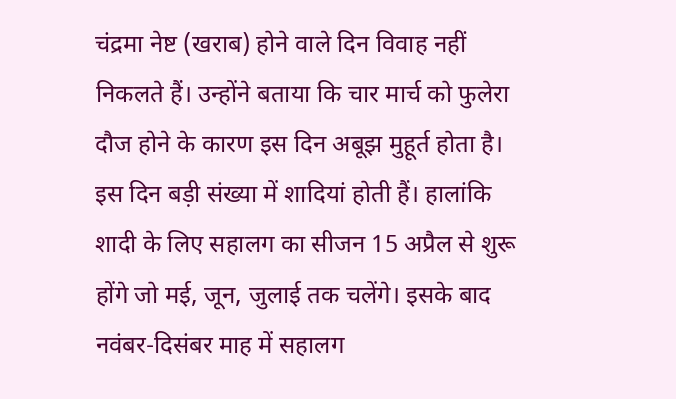चंद्रमा नेष्ट (खराब) होने वाले दिन विवाह नहीं निकलते हैं। उन्होंने बताया कि चार मार्च को फुलेरा दौज होने के कारण इस दिन अबूझ मुहूर्त होता है। इस दिन बड़ी संख्या में शादियां होती हैं। हालांकि शादी के लिए सहालग का सीजन 15 अप्रैल से शुरू होंगे जो मई, जून, जुलाई तक चलेंगे। इसके बाद नवंबर-दिसंबर माह में सहालग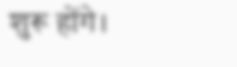शुरू होंगे।